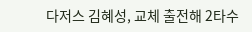다저스 김혜성, 교체 출전해 2타수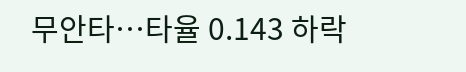무안타…타율 0.143 하락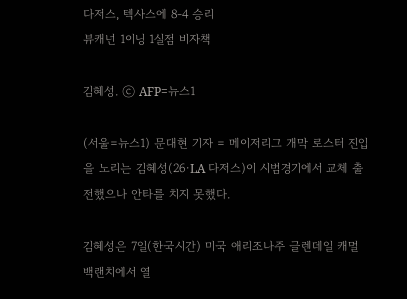다저스, 텍사스에 8-4 승리
뷰캐넌 1이닝 1실점 비자책

김혜성. ⓒ AFP=뉴스1

(서울=뉴스1) 문대현 기자 = 메이저리그 개막 로스터 진입을 노리는 김혜성(26·LA 다저스)이 시범경기에서 교체 출전했으나 안타를 치지 못했다.

김혜성은 7일(한국시간) 미국 애리조나주 글렌데일 캐멀백랜치에서 열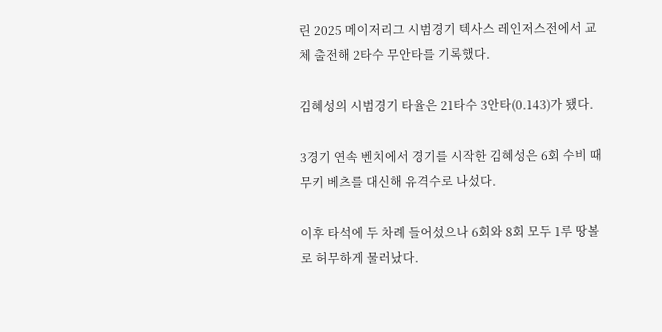린 2025 메이저리그 시범경기 텍사스 레인저스전에서 교체 출전해 2타수 무안타를 기록했다.

김혜성의 시범경기 타율은 21타수 3안타(0.143)가 됐다.

3경기 연속 벤치에서 경기를 시작한 김혜성은 6회 수비 때 무키 베츠를 대신해 유격수로 나섰다.

이후 타석에 두 차례 들어섰으나 6회와 8회 모두 1루 땅볼로 허무하게 물러났다.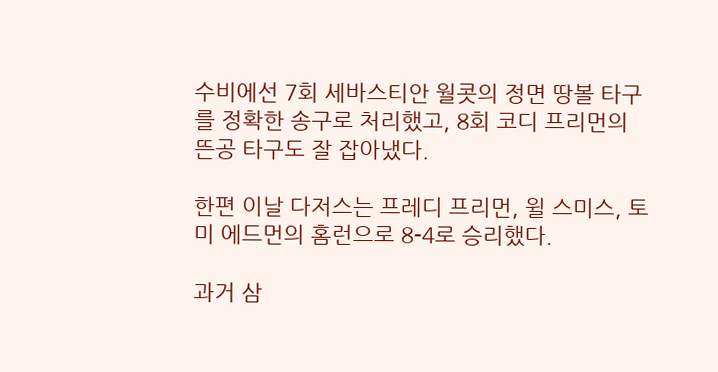수비에선 7회 세바스티안 월콧의 정면 땅볼 타구를 정확한 송구로 처리했고, 8회 코디 프리먼의 뜬공 타구도 잘 잡아냈다.

한편 이날 다저스는 프레디 프리먼, 윌 스미스, 토미 에드먼의 홈런으로 8-4로 승리했다.

과거 삼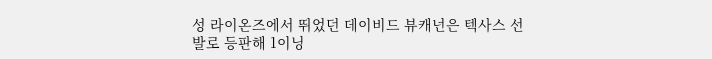성 라이온즈에서 뛰었던 데이비드 뷰캐넌은 텍사스 선발로 등판해 1이닝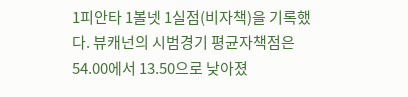1피안타 1볼넷 1실점(비자책)을 기록했다. 뷰캐넌의 시범경기 평균자책점은 54.00에서 13.50으로 낮아졌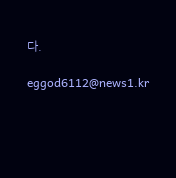다.

eggod6112@news1.kr